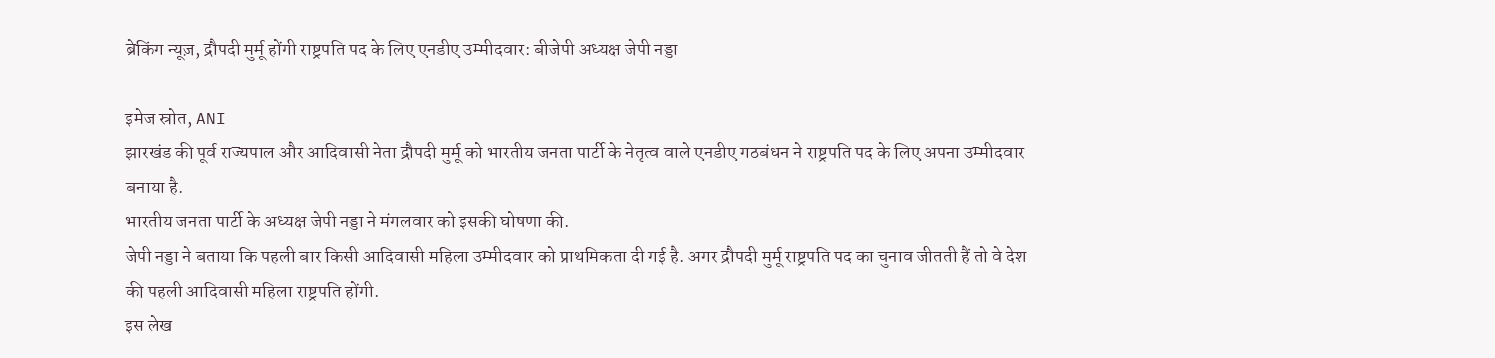ब्रेकिंग न्यूज़, द्रौपदी मुर्मू होंगी राष्ट्रपति पद के लिए एनडीए उम्मीदवार: बीजेपी अध्यक्ष जेपी नड्डा

इमेज स्रोत, ANI
झारखंड की पूर्व राज्यपाल और आदिवासी नेता द्रौपदी मुर्मू को भारतीय जनता पार्टी के नेतृत्व वाले एनडीए गठबंधन ने राष्ट्रपति पद के लिए अपना उम्मीदवार बनाया है.
भारतीय जनता पार्टी के अध्यक्ष जेपी नड्डा ने मंगलवार को इसकी घोषणा की.
जेपी नड्डा ने बताया कि पहली बार किसी आदिवासी महिला उम्मीदवार को प्राथमिकता दी गई है. अगर द्रौपदी मुर्मू राष्ट्रपति पद का चुनाव जीतती हैं तो वे देश की पहली आदिवासी महिला राष्ट्रपति होंगी.
इस लेख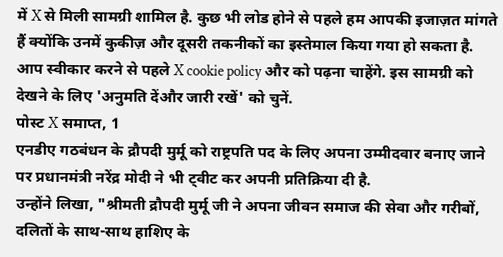में X से मिली सामग्री शामिल है. कुछ भी लोड होने से पहले हम आपकी इजाज़त मांगते हैं क्योंकि उनमें कुकीज़ और दूसरी तकनीकों का इस्तेमाल किया गया हो सकता है. आप स्वीकार करने से पहले X cookie policy और को पढ़ना चाहेंगे. इस सामग्री को देखने के लिए 'अनुमति देंऔर जारी रखें' को चुनें.
पोस्ट X समाप्त, 1
एनडीए गठबंधन के द्रौपदी मुर्मू को राष्ट्रपति पद के लिए अपना उम्मीदवार बनाए जाने पर प्रधानमंत्री नरेंद्र मोदी ने भी ट्वीट कर अपनी प्रतिक्रिया दी है.
उन्होंने लिखा, "श्रीमती द्रौपदी मुर्मू जी ने अपना जीवन समाज की सेवा और गरीबों, दलितों के साथ-साथ हाशिए के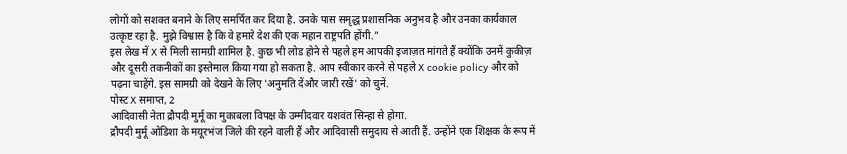लोगों को सशक्त बनाने के लिए समर्पित कर दिया है. उनके पास समृद्ध प्रशासनिक अनुभव है और उनका कार्यकाल उत्कृष्ट रहा है. मुझे विश्वास है कि वे हमारे देश की एक महान राष्ट्रपति होंगी."
इस लेख में X से मिली सामग्री शामिल है. कुछ भी लोड होने से पहले हम आपकी इजाज़त मांगते हैं क्योंकि उनमें कुकीज़ और दूसरी तकनीकों का इस्तेमाल किया गया हो सकता है. आप स्वीकार करने से पहले X cookie policy और को पढ़ना चाहेंगे. इस सामग्री को देखने के लिए 'अनुमति देंऔर जारी रखें' को चुनें.
पोस्ट X समाप्त, 2
आदिवासी नेता द्रौपदी मुर्मू का मुकाबला विपक्ष के उम्मीदवार यशवंत सिन्हा से होगा.
द्रौपदी मुर्मू ओडिशा के मयूरभंज जिले की रहने वाली हैं और आदिवासी समुदाय से आती हैं. उन्होंने एक शिक्षक के रूप में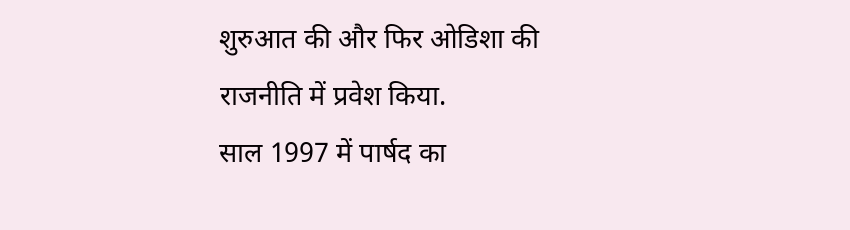शुरुआत की और फिर ओडिशा की राजनीति में प्रवेश किया.
साल 1997 में पार्षद का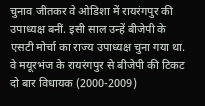चुनाव जीतकर वे ओडिशा में रायरंगपुर की उपाध्यक्ष बनीं. इसी साल उन्हें बीजेपी के एसटी मोर्चा का राज्य उपाध्यक्ष चुना गया था.
वे मयूरभंज के रायरंगपुर से बीजेपी की टिकट दो बार विधायक (2000-2009)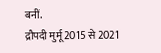बनीं.
द्रौपदी मुर्मू 2015 से 2021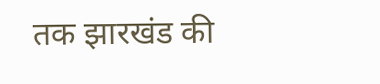तक झारखंड की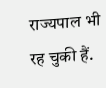राज्यपाल भी रह चुकी हैं.